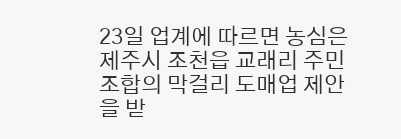23일 업계에 따르면 농심은 제주시 조천읍 교래리 주민 조합의 막걸리 도매업 제안을 받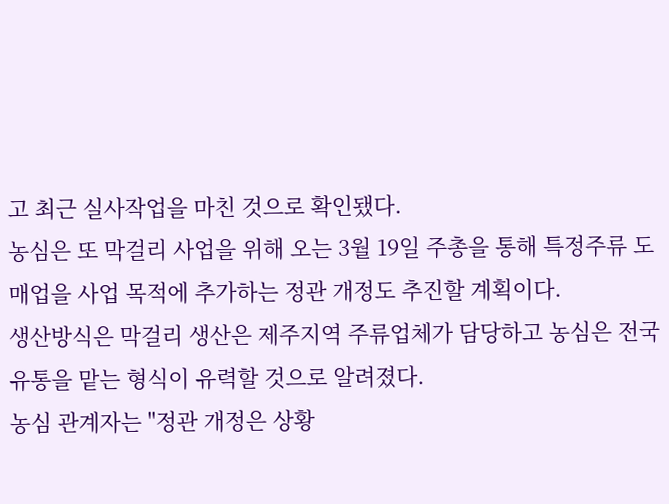고 최근 실사작업을 마친 것으로 확인됐다.
농심은 또 막걸리 사업을 위해 오는 3월 19일 주총을 통해 특정주류 도매업을 사업 목적에 추가하는 정관 개정도 추진할 계획이다.
생산방식은 막걸리 생산은 제주지역 주류업체가 담당하고 농심은 전국 유통을 맡는 형식이 유력할 것으로 알려졌다.
농심 관계자는 "정관 개정은 상황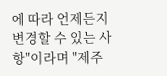에 따라 언제든지 변경할 수 있는 사항"이라며 "제주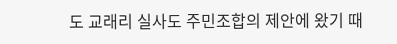도 교래리 실사도 주민조합의 제안에 왔기 때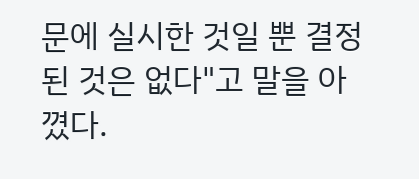문에 실시한 것일 뿐 결정된 것은 없다"고 말을 아꼈다.